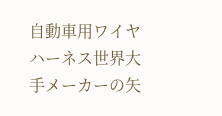自動車用ワイヤハーネス世界大手メーカーの矢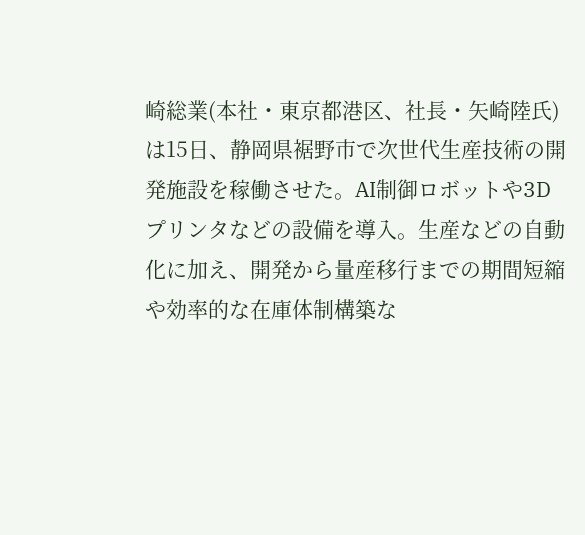崎総業(本社・東京都港区、社長・矢崎陸氏)は15日、静岡県裾野市で次世代生産技術の開発施設を稼働させた。AI制御ロボットや3Dプリンタなどの設備を導入。生産などの自動化に加え、開発から量産移行までの期間短縮や効率的な在庫体制構築な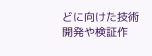どに向けた技術開発や検証作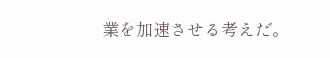業を加速させる考えだ。